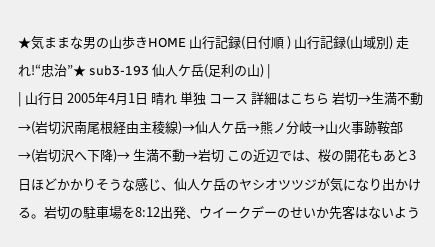★気ままな男の山歩きHOME 山行記録(日付順 ) 山行記録(山域別) 走れ!“忠治”★ sub3-193 仙人ケ岳(足利の山) |
| 山行日 2005年4月1日 晴れ 単独 コース 詳細はこちら 岩切→生満不動→(岩切沢南尾根経由主稜線)→仙人ケ岳→熊ノ分岐→山火事跡鞍部→(岩切沢へ下降)→ 生満不動→岩切 この近辺では、桜の開花もあと3日ほどかかりそうな感じ、仙人ケ岳のヤシオツツジが気になり出かける。岩切の駐車場を8:12出発、ウイークデーのせいか先客はないよう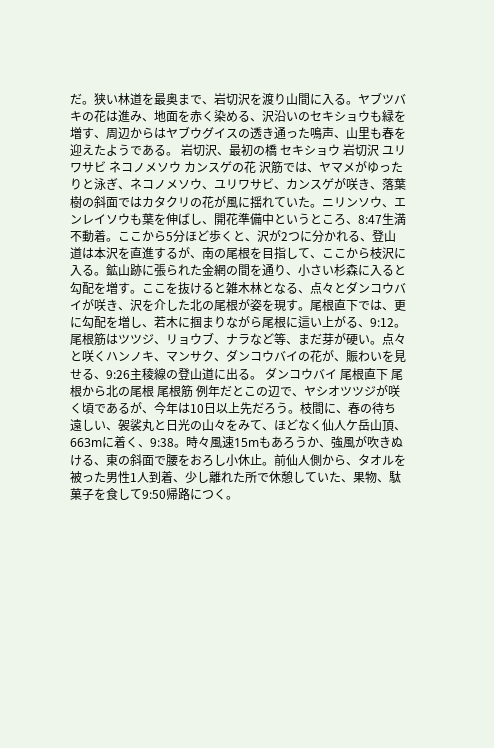だ。狭い林道を最奥まで、岩切沢を渡り山間に入る。ヤブツバキの花は進み、地面を赤く染める、沢沿いのセキショウも緑を増す、周辺からはヤブウグイスの透き通った鳴声、山里も春を迎えたようである。 岩切沢、最初の橋 セキショウ 岩切沢 ユリワサビ ネコノメソウ カンスゲの花 沢筋では、ヤマメがゆったりと泳ぎ、ネコノメソウ、ユリワサビ、カンスゲが咲き、落葉樹の斜面ではカタクリの花が風に揺れていた。ニリンソウ、エンレイソウも葉を伸ばし、開花準備中というところ、8:47生満不動着。ここから5分ほど歩くと、沢が2つに分かれる、登山道は本沢を直進するが、南の尾根を目指して、ここから枝沢に入る。鉱山跡に張られた金網の間を通り、小さい杉森に入ると勾配を増す。ここを抜けると雑木林となる、点々とダンコウバイが咲き、沢を介した北の尾根が姿を現す。尾根直下では、更に勾配を増し、若木に掴まりながら尾根に這い上がる、9:12。尾根筋はツツジ、リョウブ、ナラなど等、まだ芽が硬い。点々と咲くハンノキ、マンサク、ダンコウバイの花が、賑わいを見せる、9:26主稜線の登山道に出る。 ダンコウバイ 尾根直下 尾根から北の尾根 尾根筋 例年だとこの辺で、ヤシオツツジが咲く頃であるが、今年は10日以上先だろう。枝間に、春の待ち遠しい、袈裟丸と日光の山々をみて、ほどなく仙人ケ岳山頂、663mに着く、9:38。時々風速15mもあろうか、強風が吹きぬける、東の斜面で腰をおろし小休止。前仙人側から、タオルを被った男性1人到着、少し離れた所で休憩していた、果物、駄菓子を食して9:50帰路につく。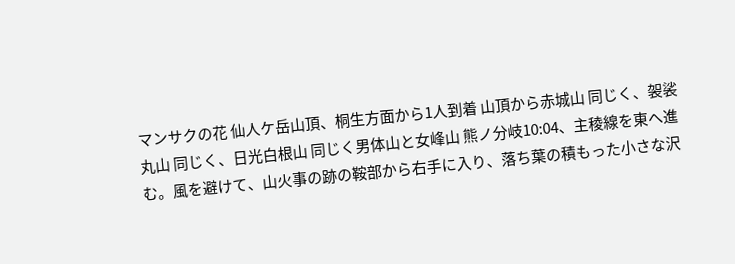マンサクの花 仙人ケ岳山頂、桐生方面から1人到着 山頂から赤城山 同じく、袈裟丸山 同じく、日光白根山 同じく男体山と女峰山 熊ノ分岐10:04、主稜線を東へ進む。風を避けて、山火事の跡の鞍部から右手に入り、落ち葉の積もった小さな沢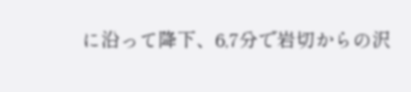に沿って降下、6,7分で岩切からの沢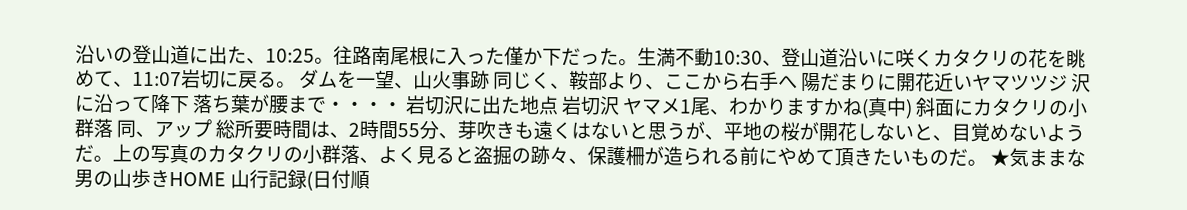沿いの登山道に出た、10:25。往路南尾根に入った僅か下だった。生満不動10:30、登山道沿いに咲くカタクリの花を眺めて、11:07岩切に戻る。 ダムを一望、山火事跡 同じく、鞍部より、ここから右手へ 陽だまりに開花近いヤマツツジ 沢に沿って降下 落ち葉が腰まで・・・・ 岩切沢に出た地点 岩切沢 ヤマメ1尾、わかりますかね(真中) 斜面にカタクリの小群落 同、アップ 総所要時間は、2時間55分、芽吹きも遠くはないと思うが、平地の桜が開花しないと、目覚めないようだ。上の写真のカタクリの小群落、よく見ると盗掘の跡々、保護柵が造られる前にやめて頂きたいものだ。 ★気ままな男の山歩きHOME 山行記録(日付順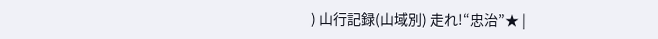) 山行記録(山域別) 走れ!“忠治”★ |